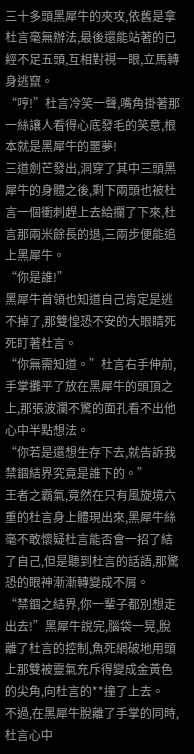三十多頭黑犀牛的夾攻,依舊是拿杜言毫無辦法,最後還能站著的已經不足五頭,互相對視一眼,立馬轉身逃竄。
“哼!”杜言冷笑一聲,嘴角掛著那一絲讓人看得心底發毛的笑意,根本就是黑犀牛的噩夢!
三道劍芒發出,洞穿了其中三頭黑犀牛的身體之後,剩下兩頭也被杜言一個衝刺趕上去給攔了下來,杜言那兩米餘長的退,三兩步便能追上黑犀牛。
“你是誰!”
黑犀牛首領也知道自己肯定是逃不掉了,那雙惶恐不安的大眼睛死死盯著杜言。
“你無需知道。”杜言右手伸前,手掌攤平了放在黑犀牛的頭頂之上,那張波瀾不驚的面孔看不出他心中半點想法。
“你若是還想生存下去,就告訴我禁錮結界究竟是誰下的。”
王者之霸氣,竟然在只有風旋境六重的杜言身上體現出來,黑犀牛絲毫不敢懷疑杜言能否會一招了結了自己,但是聽到杜言的話語,那驚恐的眼神漸漸轉變成不屑。
“禁錮之結界,你一輩子都別想走出去!”黑犀牛說完,腦袋一晃,脫離了杜言的控制,魚死網破地用頭上那雙被靈氣充斥得變成金黃色的尖角,向杜言的**撞了上去。
不過,在黑犀牛脫離了手掌的同時,杜言心中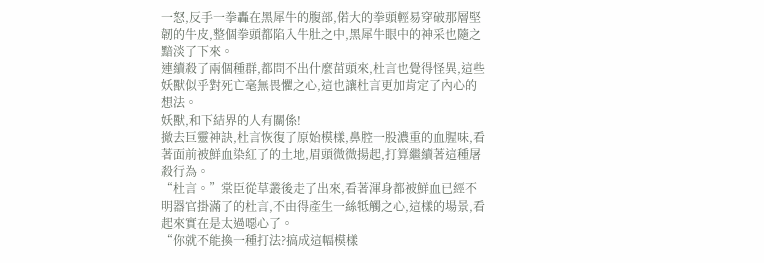一怒,反手一拳轟在黑犀牛的腹部,偌大的拳頭輕易穿破那層堅韌的牛皮,整個拳頭都陷入牛肚之中,黑犀牛眼中的神采也隨之黯淡了下來。
連續殺了兩個種群,都問不出什麼苗頭來,杜言也覺得怪異,這些妖獸似乎對死亡毫無畏懼之心,這也讓杜言更加肯定了內心的想法。
妖獸,和下結界的人有關係!
撤去巨靈神訣,杜言恢復了原始模樣,鼻腔一股濃重的血腥味,看著面前被鮮血染紅了的土地,眉頭微微揚起,打算繼續著這種屠殺行為。
“杜言。”棠臣從草叢後走了出來,看著渾身都被鮮血已經不明器官掛滿了的杜言,不由得產生一絲牴觸之心,這樣的場景,看起來實在是太過噁心了。
“你就不能換一種打法?搞成這幅模樣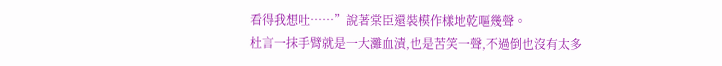看得我想吐……”說著棠臣還裝模作樣地乾嘔幾聲。
杜言一抹手臂就是一大灘血漬,也是苦笑一聲,不過倒也沒有太多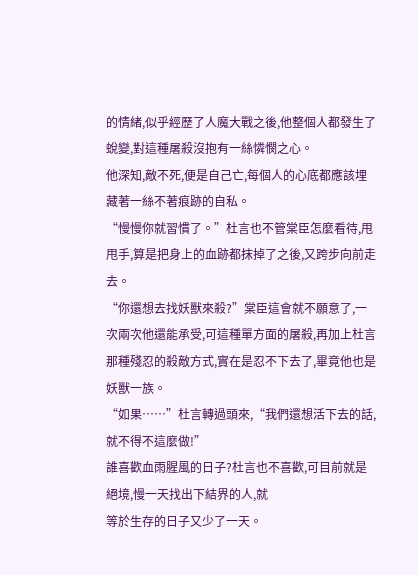的情緒,似乎經歷了人魔大戰之後,他整個人都發生了蛻變,對這種屠殺沒抱有一絲憐憫之心。
他深知,敵不死,便是自己亡,每個人的心底都應該埋藏著一絲不著痕跡的自私。
“慢慢你就習慣了。”杜言也不管棠臣怎麼看待,甩甩手,算是把身上的血跡都抹掉了之後,又跨步向前走去。
“你還想去找妖獸來殺?”棠臣這會就不願意了,一次兩次他還能承受,可這種單方面的屠殺,再加上杜言那種殘忍的殺敵方式,實在是忍不下去了,畢竟他也是妖獸一族。
“如果……”杜言轉過頭來,“我們還想活下去的話,就不得不這麼做!”
誰喜歡血雨腥風的日子?杜言也不喜歡,可目前就是絕境,慢一天找出下結界的人,就
等於生存的日子又少了一天。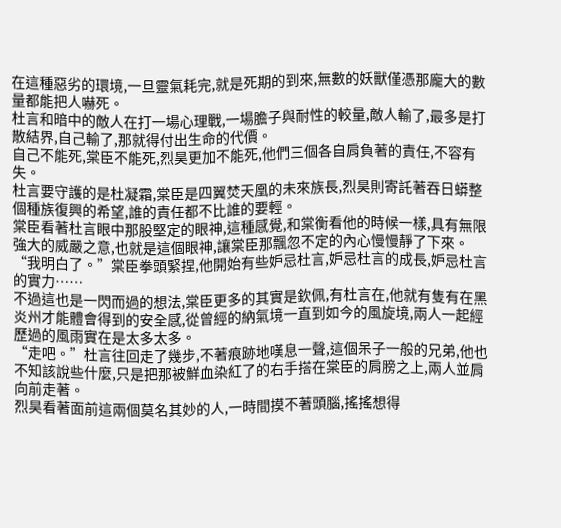在這種惡劣的環境,一旦靈氣耗完,就是死期的到來,無數的妖獸僅憑那龐大的數量都能把人嚇死。
杜言和暗中的敵人在打一場心理戰,一場膽子與耐性的較量,敵人輸了,最多是打散結界,自己輸了,那就得付出生命的代價。
自己不能死,棠臣不能死,烈昊更加不能死,他們三個各自肩負著的責任,不容有失。
杜言要守護的是杜凝霜,棠臣是四翼焚天凰的未來族長,烈昊則寄託著吞日蟒整個種族復興的希望,誰的責任都不比誰的要輕。
棠臣看著杜言眼中那股堅定的眼神,這種感覺,和棠衡看他的時候一樣,具有無限強大的威嚴之意,也就是這個眼神,讓棠臣那飄忽不定的內心慢慢靜了下來。
“我明白了。”棠臣拳頭緊捏,他開始有些妒忌杜言,妒忌杜言的成長,妒忌杜言的實力……
不過這也是一閃而過的想法,棠臣更多的其實是欽佩,有杜言在,他就有隻有在黑炎州才能體會得到的安全感,從曾經的納氣境一直到如今的風旋境,兩人一起經歷過的風雨實在是太多太多。
“走吧。”杜言往回走了幾步,不著痕跡地嘆息一聲,這個呆子一般的兄弟,他也不知該說些什麼,只是把那被鮮血染紅了的右手搭在棠臣的肩膀之上,兩人並肩向前走著。
烈昊看著面前這兩個莫名其妙的人,一時間摸不著頭腦,搖搖想得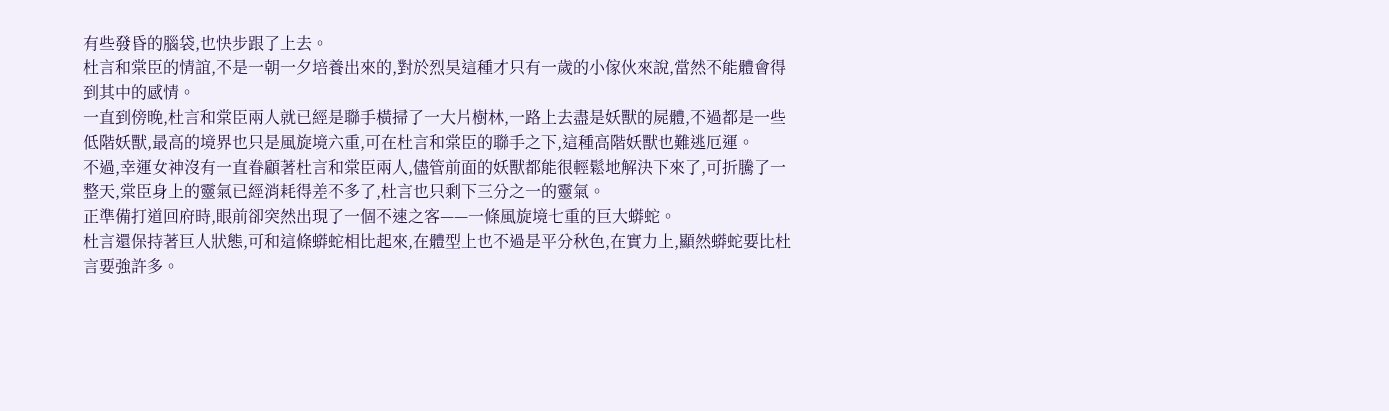有些發昏的腦袋,也快步跟了上去。
杜言和棠臣的情誼,不是一朝一夕培養出來的,對於烈昊這種才只有一歲的小傢伙來說,當然不能體會得到其中的感情。
一直到傍晚,杜言和棠臣兩人就已經是聯手橫掃了一大片樹林,一路上去盡是妖獸的屍體,不過都是一些低階妖獸,最高的境界也只是風旋境六重,可在杜言和棠臣的聯手之下,這種高階妖獸也難逃厄運。
不過,幸運女神沒有一直眷顧著杜言和棠臣兩人,儘管前面的妖獸都能很輕鬆地解決下來了,可折騰了一整天,棠臣身上的靈氣已經消耗得差不多了,杜言也只剩下三分之一的靈氣。
正準備打道回府時,眼前卻突然出現了一個不速之客——一條風旋境七重的巨大蟒蛇。
杜言還保持著巨人狀態,可和這條蟒蛇相比起來,在體型上也不過是平分秋色,在實力上,顯然蟒蛇要比杜言要強許多。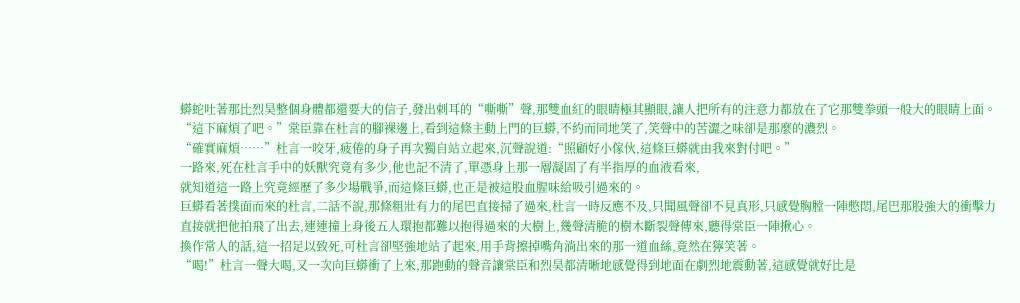蟒蛇吐著那比烈昊整個身體都還要大的信子,發出刺耳的“嘶嘶”聲,那雙血紅的眼睛極其顯眼,讓人把所有的注意力都放在了它那雙拳頭一般大的眼睛上面。
“這下麻煩了吧。”棠臣靠在杜言的腳裸邊上,看到這條主動上門的巨蟒,不約而同地笑了,笑聲中的苦澀之味卻是那麼的濃烈。
“確實麻煩……”杜言一咬牙,疲倦的身子再次獨自站立起來,沉聲說道:“照顧好小傢伙,這條巨蟒就由我來對付吧。”
一路來,死在杜言手中的妖獸究竟有多少,他也記不清了,單憑身上那一層凝固了有半指厚的血液看來,
就知道這一路上究竟經歷了多少場戰爭,而這條巨蟒,也正是被這股血腥味給吸引過來的。
巨蟒看著撲面而來的杜言,二話不說,那條粗壯有力的尾巴直接掃了過來,杜言一時反應不及,只聞風聲卻不見真形,只感覺胸膛一陣憋悶,尾巴那股強大的衝擊力直接就把他拍飛了出去,連連撞上身後五人環抱都難以抱得過來的大樹上,幾聲清脆的樹木斷裂聲傳來,聽得棠臣一陣揪心。
換作常人的話,這一招足以致死,可杜言卻堅強地站了起來,用手背擦掉嘴角淌出來的那一道血絲,竟然在獰笑著。
“喝!”杜言一聲大喝,又一次向巨蟒衝了上來,那跑動的聲音讓棠臣和烈昊都清晰地感覺得到地面在劇烈地震動著,這感覺就好比是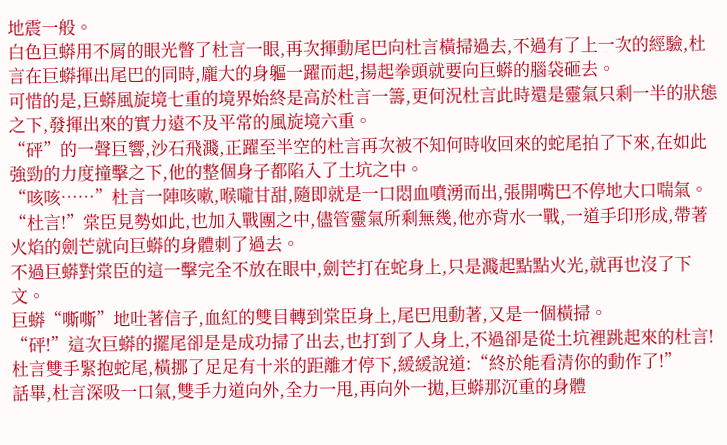地震一般。
白色巨蟒用不屑的眼光瞥了杜言一眼,再次揮動尾巴向杜言橫掃過去,不過有了上一次的經驗,杜言在巨蟒揮出尾巴的同時,龐大的身軀一躍而起,揚起拳頭就要向巨蟒的腦袋砸去。
可惜的是,巨蟒風旋境七重的境界始終是高於杜言一籌,更何況杜言此時還是靈氣只剩一半的狀態之下,發揮出來的實力遠不及平常的風旋境六重。
“砰”的一聲巨響,沙石飛濺,正躍至半空的杜言再次被不知何時收回來的蛇尾拍了下來,在如此強勁的力度撞擊之下,他的整個身子都陷入了土坑之中。
“咳咳……”杜言一陣咳嗽,喉嚨甘甜,隨即就是一口悶血噴湧而出,張開嘴巴不停地大口喘氣。
“杜言!”棠臣見勢如此,也加入戰團之中,儘管靈氣所剩無幾,他亦背水一戰,一道手印形成,帶著火焰的劍芒就向巨蟒的身體刺了過去。
不過巨蟒對棠臣的這一擊完全不放在眼中,劍芒打在蛇身上,只是濺起點點火光,就再也沒了下文。
巨蟒“嘶嘶”地吐著信子,血紅的雙目轉到棠臣身上,尾巴甩動著,又是一個橫掃。
“砰!”這次巨蟒的擺尾卻是是成功掃了出去,也打到了人身上,不過卻是從土坑裡跳起來的杜言!
杜言雙手緊抱蛇尾,橫挪了足足有十米的距離才停下,緩緩說道:“終於能看清你的動作了!”
話畢,杜言深吸一口氣,雙手力道向外,全力一甩,再向外一拋,巨蟒那沉重的身體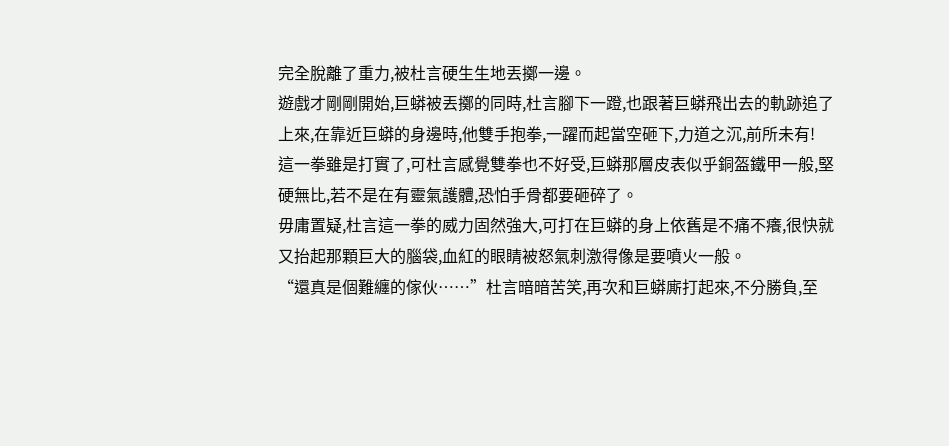完全脫離了重力,被杜言硬生生地丟擲一邊。
遊戲才剛剛開始,巨蟒被丟擲的同時,杜言腳下一蹬,也跟著巨蟒飛出去的軌跡追了上來,在靠近巨蟒的身邊時,他雙手抱拳,一躍而起當空砸下,力道之沉,前所未有!
這一拳雖是打實了,可杜言感覺雙拳也不好受,巨蟒那層皮表似乎銅盔鐵甲一般,堅硬無比,若不是在有靈氣護體,恐怕手骨都要砸碎了。
毋庸置疑,杜言這一拳的威力固然強大,可打在巨蟒的身上依舊是不痛不癢,很快就又抬起那顆巨大的腦袋,血紅的眼睛被怒氣刺激得像是要噴火一般。
“還真是個難纏的傢伙……”杜言暗暗苦笑,再次和巨蟒廝打起來,不分勝負,至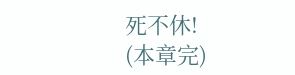死不休!
(本章完)